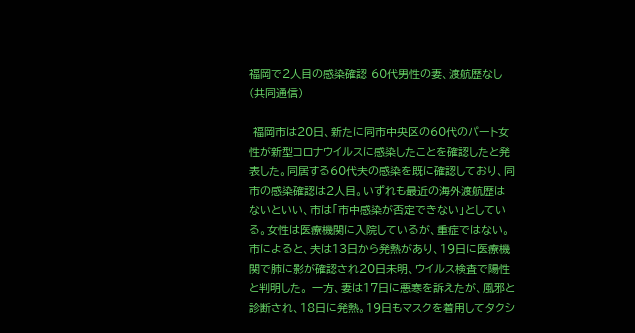福岡で2人目の感染確認 60代男性の妻、渡航歴なし(共同通信)

 福岡市は20日、新たに同市中央区の60代のパート女性が新型コロナウイルスに感染したことを確認したと発表した。同居する60代夫の感染を既に確認しており、同市の感染確認は2人目。いずれも最近の海外渡航歴はないといい、市は「市中感染が否定できない」としている。女性は医療機関に入院しているが、重症ではない。 市によると、夫は13日から発熱があり、19日に医療機関で肺に影が確認され20日未明、ウイルス検査で陽性と判明した。 一方、妻は17日に悪寒を訴えたが、風邪と診断され、18日に発熱。19日もマスクを着用してタクシ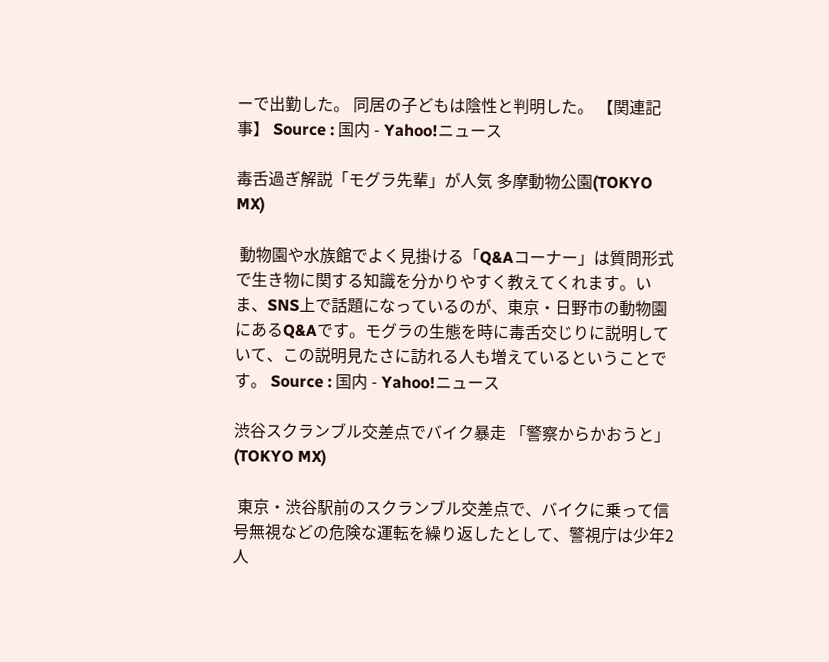ーで出勤した。 同居の子どもは陰性と判明した。 【関連記事】 Source : 国内 - Yahoo!ニュース

毒舌過ぎ解説「モグラ先輩」が人気 多摩動物公園(TOKYO MX)

 動物園や水族館でよく見掛ける「Q&Aコーナー」は質問形式で生き物に関する知識を分かりやすく教えてくれます。いま、SNS上で話題になっているのが、東京・日野市の動物園にあるQ&Aです。モグラの生態を時に毒舌交じりに説明していて、この説明見たさに訪れる人も増えているということです。 Source : 国内 - Yahoo!ニュース

渋谷スクランブル交差点でバイク暴走 「警察からかおうと」(TOKYO MX)

 東京・渋谷駅前のスクランブル交差点で、バイクに乗って信号無視などの危険な運転を繰り返したとして、警視庁は少年2人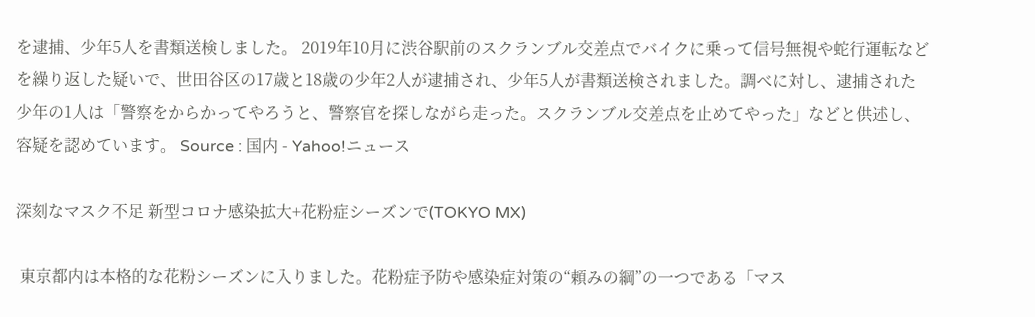を逮捕、少年5人を書類送検しました。 2019年10月に渋谷駅前のスクランブル交差点でバイクに乗って信号無視や蛇行運転などを繰り返した疑いで、世田谷区の17歳と18歳の少年2人が逮捕され、少年5人が書類送検されました。調べに対し、逮捕された少年の1人は「警察をからかってやろうと、警察官を探しながら走った。スクランブル交差点を止めてやった」などと供述し、容疑を認めています。 Source : 国内 - Yahoo!ニュース

深刻なマスク不足 新型コロナ感染拡大+花粉症シーズンで(TOKYO MX)

 東京都内は本格的な花粉シーズンに入りました。花粉症予防や感染症対策の“頼みの綱”の一つである「マス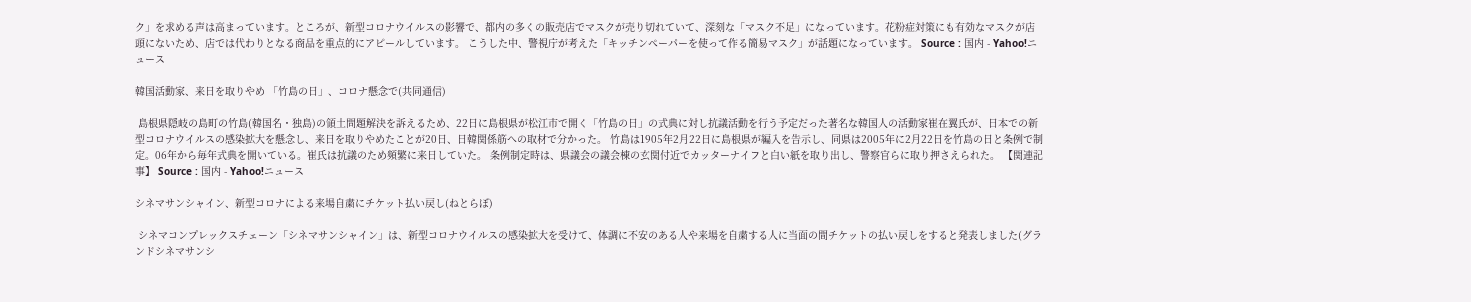ク」を求める声は高まっています。ところが、新型コロナウイルスの影響で、都内の多くの販売店でマスクが売り切れていて、深刻な「マスク不足」になっています。花粉症対策にも有効なマスクが店頭にないため、店では代わりとなる商品を重点的にアピールしています。 こうした中、警視庁が考えた「キッチンペーパーを使って作る簡易マスク」が話題になっています。 Source : 国内 - Yahoo!ニュース

韓国活動家、来日を取りやめ 「竹島の日」、コロナ懸念で(共同通信)

 島根県隠岐の島町の竹島(韓国名・独島)の領土問題解決を訴えるため、22日に島根県が松江市で開く「竹島の日」の式典に対し抗議活動を行う予定だった著名な韓国人の活動家崔在翼氏が、日本での新型コロナウイルスの感染拡大を懸念し、来日を取りやめたことが20日、日韓関係筋への取材で分かった。 竹島は1905年2月22日に島根県が編入を告示し、同県は2005年に2月22日を竹島の日と条例で制定。06年から毎年式典を開いている。崔氏は抗議のため頻繁に来日していた。 条例制定時は、県議会の議会棟の玄関付近でカッターナイフと白い紙を取り出し、警察官らに取り押さえられた。 【関連記事】 Source : 国内 - Yahoo!ニュース

シネマサンシャイン、新型コロナによる来場自粛にチケット払い戻し(ねとらぼ)

 シネマコンプレックスチェーン「シネマサンシャイン」は、新型コロナウイルスの感染拡大を受けて、体調に不安のある人や来場を自粛する人に当面の間チケットの払い戻しをすると発表しました(グランドシネマサンシ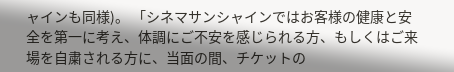ャインも同様)。 「シネマサンシャインではお客様の健康と安全を第一に考え、体調にご不安を感じられる方、もしくはご来場を自粛される方に、当面の間、チケットの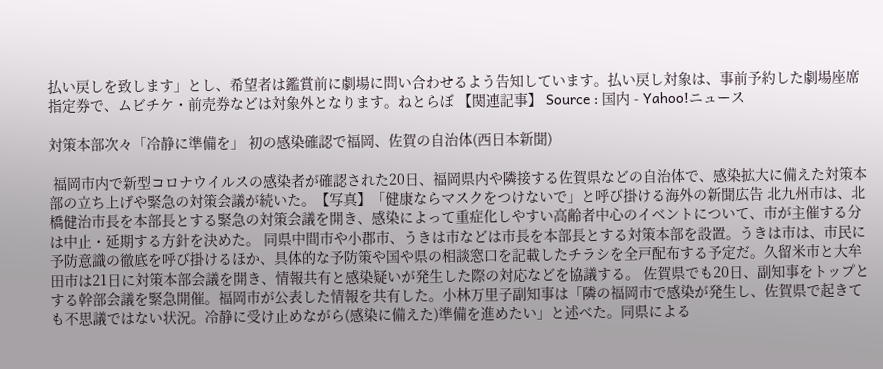払い戻しを致します」とし、希望者は鑑賞前に劇場に問い合わせるよう告知しています。払い戻し対象は、事前予約した劇場座席指定券で、ムビチケ・前売券などは対象外となります。ねとらぼ 【関連記事】 Source : 国内 - Yahoo!ニュース

対策本部次々「冷静に準備を」 初の感染確認で福岡、佐賀の自治体(西日本新聞)

 福岡市内で新型コロナウイルスの感染者が確認された20日、福岡県内や隣接する佐賀県などの自治体で、感染拡大に備えた対策本部の立ち上げや緊急の対策会議が続いた。【写真】「健康ならマスクをつけないで」と呼び掛ける海外の新聞広告 北九州市は、北橋健治市長を本部長とする緊急の対策会議を開き、感染によって重症化しやすい高齢者中心のイベントについて、市が主催する分は中止・延期する方針を決めた。 同県中間市や小郡市、うきは市などは市長を本部長とする対策本部を設置。うきは市は、市民に予防意識の徹底を呼び掛けるほか、具体的な予防策や国や県の相談窓口を記載したチラシを全戸配布する予定だ。久留米市と大牟田市は21日に対策本部会議を開き、情報共有と感染疑いが発生した際の対応などを協議する。 佐賀県でも20日、副知事をトップとする幹部会議を緊急開催。福岡市が公表した情報を共有した。小林万里子副知事は「隣の福岡市で感染が発生し、佐賀県で起きても不思議ではない状況。冷静に受け止めながら(感染に備えた)準備を進めたい」と述べた。同県による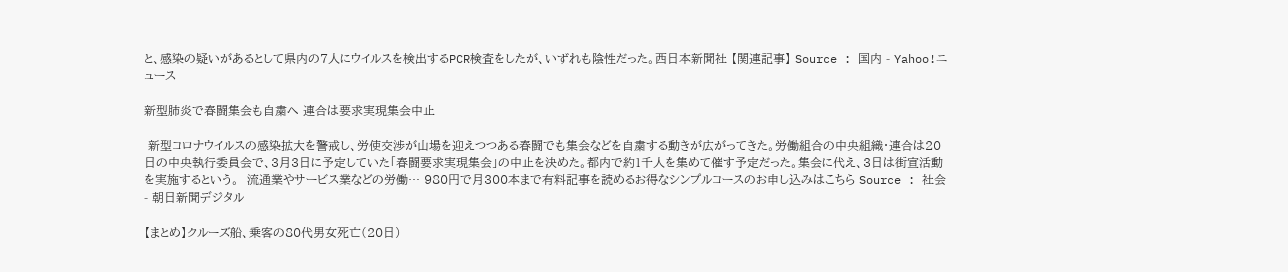と、感染の疑いがあるとして県内の7人にウイルスを検出するPCR検査をしたが、いずれも陰性だった。西日本新聞社 【関連記事】 Source : 国内 - Yahoo!ニュース

新型肺炎で春闘集会も自粛へ 連合は要求実現集会中止

 新型コロナウイルスの感染拡大を警戒し、労使交渉が山場を迎えつつある春闘でも集会などを自粛する動きが広がってきた。労働組合の中央組織・連合は20日の中央執行委員会で、3月3日に予定していた「春闘要求実現集会」の中止を決めた。都内で約1千人を集めて催す予定だった。集会に代え、3日は街宣活動を実施するという。  流通業やサービス業などの労働… 980円で月300本まで有料記事を読めるお得なシンプルコースのお申し込みはこちら Source : 社会 - 朝日新聞デジタル

【まとめ】クルーズ船、乗客の80代男女死亡(20日)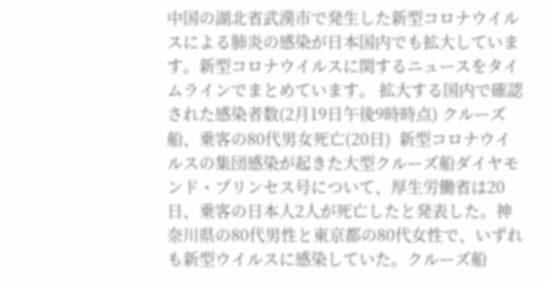中国の湖北省武漢市で発生した新型コロナウイルスによる肺炎の感染が日本国内でも拡大しています。新型コロナウイルスに関するニュースをタイムラインでまとめています。 拡大する国内で確認された感染者数(2月19日午後9時時点) クルーズ船、乗客の80代男女死亡(20日)  新型コロナウイルスの集団感染が起きた大型クルーズ船ダイヤモンド・プリンセス号について、厚生労働省は20日、乗客の日本人2人が死亡したと発表した。神奈川県の80代男性と東京都の80代女性で、いずれも新型ウイルスに感染していた。クルーズ船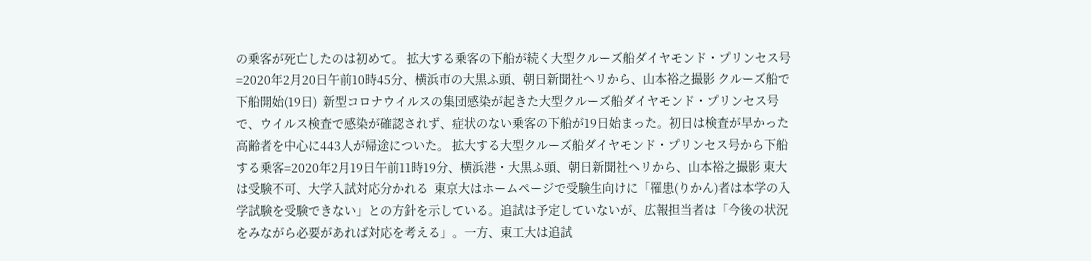の乗客が死亡したのは初めて。 拡大する乗客の下船が続く大型クルーズ船ダイヤモンド・プリンセス号=2020年2月20日午前10時45分、横浜市の大黒ふ頭、朝日新聞社ヘリから、山本裕之撮影 クルーズ船で下船開始(19日)  新型コロナウイルスの集団感染が起きた大型クルーズ船ダイヤモンド・プリンセス号で、ウイルス検査で感染が確認されず、症状のない乗客の下船が19日始まった。初日は検査が早かった高齢者を中心に443人が帰途についた。 拡大する大型クルーズ船ダイヤモンド・プリンセス号から下船する乗客=2020年2月19日午前11時19分、横浜港・大黒ふ頭、朝日新聞社ヘリから、山本裕之撮影 東大は受験不可、大学入試対応分かれる  東京大はホームページで受験生向けに「罹患(りかん)者は本学の入学試験を受験できない」との方針を示している。追試は予定していないが、広報担当者は「今後の状況をみながら必要があれば対応を考える」。一方、東工大は追試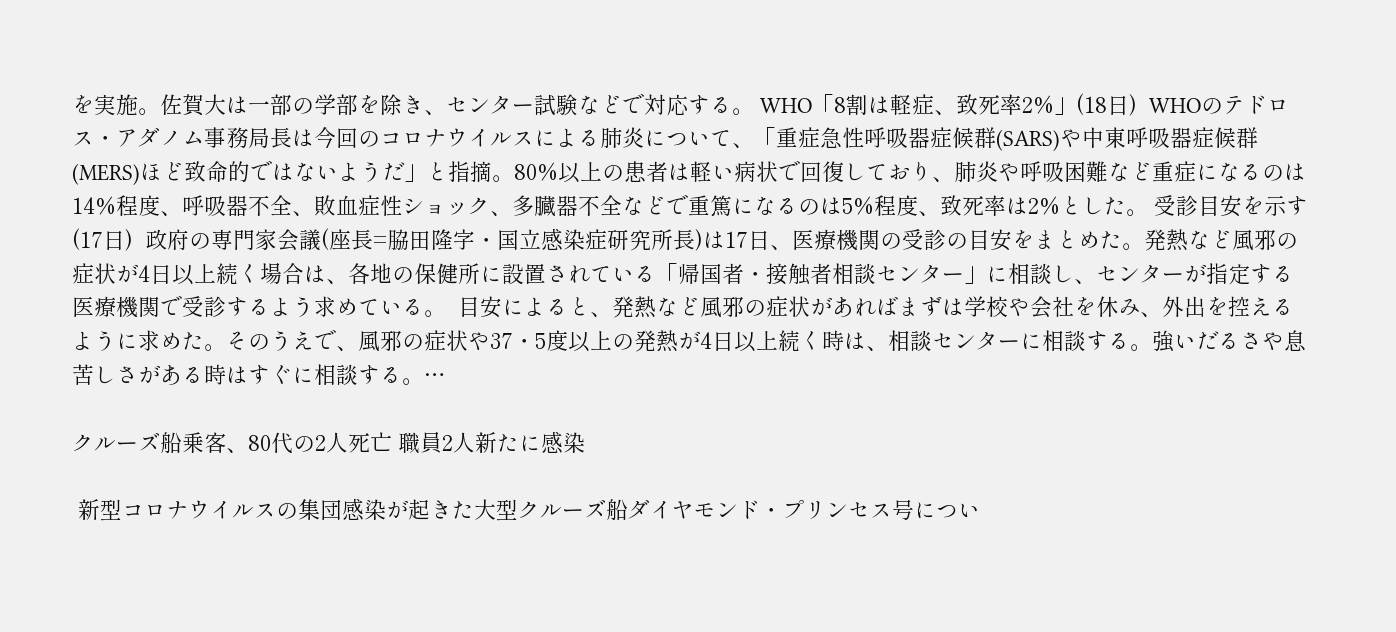を実施。佐賀大は一部の学部を除き、センター試験などで対応する。 WHO「8割は軽症、致死率2%」(18日)  WHOのテドロス・アダノム事務局長は今回のコロナウイルスによる肺炎について、「重症急性呼吸器症候群(SARS)や中東呼吸器症候群(MERS)ほど致命的ではないようだ」と指摘。80%以上の患者は軽い病状で回復しており、肺炎や呼吸困難など重症になるのは14%程度、呼吸器不全、敗血症性ショック、多臓器不全などで重篤になるのは5%程度、致死率は2%とした。 受診目安を示す(17日)  政府の専門家会議(座長=脇田隆字・国立感染症研究所長)は17日、医療機関の受診の目安をまとめた。発熱など風邪の症状が4日以上続く場合は、各地の保健所に設置されている「帰国者・接触者相談センター」に相談し、センターが指定する医療機関で受診するよう求めている。  目安によると、発熱など風邪の症状があればまずは学校や会社を休み、外出を控えるように求めた。そのうえで、風邪の症状や37・5度以上の発熱が4日以上続く時は、相談センターに相談する。強いだるさや息苦しさがある時はすぐに相談する。…

クルーズ船乗客、80代の2人死亡 職員2人新たに感染

 新型コロナウイルスの集団感染が起きた大型クルーズ船ダイヤモンド・プリンセス号につい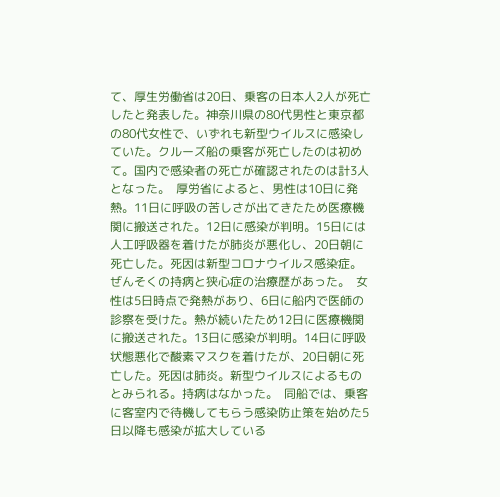て、厚生労働省は20日、乗客の日本人2人が死亡したと発表した。神奈川県の80代男性と東京都の80代女性で、いずれも新型ウイルスに感染していた。クルーズ船の乗客が死亡したのは初めて。国内で感染者の死亡が確認されたのは計3人となった。  厚労省によると、男性は10日に発熱。11日に呼吸の苦しさが出てきたため医療機関に搬送された。12日に感染が判明。15日には人工呼吸器を着けたが肺炎が悪化し、20日朝に死亡した。死因は新型コロナウイルス感染症。ぜんそくの持病と狭心症の治療歴があった。  女性は5日時点で発熱があり、6日に船内で医師の診察を受けた。熱が続いたため12日に医療機関に搬送された。13日に感染が判明。14日に呼吸状態悪化で酸素マスクを着けたが、20日朝に死亡した。死因は肺炎。新型ウイルスによるものとみられる。持病はなかった。  同船では、乗客に客室内で待機してもらう感染防止策を始めた5日以降も感染が拡大している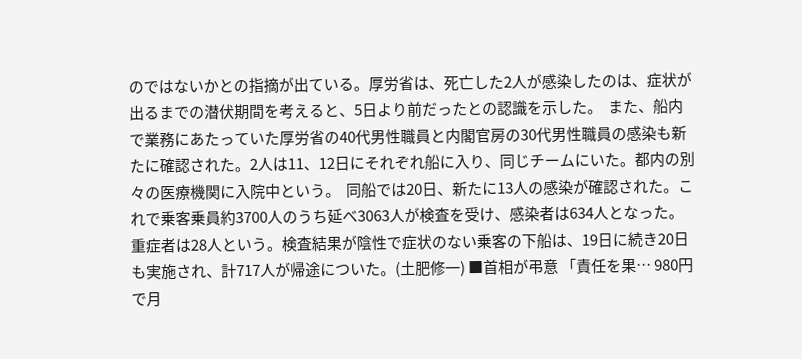のではないかとの指摘が出ている。厚労省は、死亡した2人が感染したのは、症状が出るまでの潜伏期間を考えると、5日より前だったとの認識を示した。  また、船内で業務にあたっていた厚労省の40代男性職員と内閣官房の30代男性職員の感染も新たに確認された。2人は11、12日にそれぞれ船に入り、同じチームにいた。都内の別々の医療機関に入院中という。  同船では20日、新たに13人の感染が確認された。これで乗客乗員約3700人のうち延べ3063人が検査を受け、感染者は634人となった。重症者は28人という。検査結果が陰性で症状のない乗客の下船は、19日に続き20日も実施され、計717人が帰途についた。(土肥修一) ■首相が弔意 「責任を果… 980円で月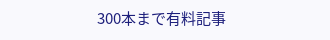300本まで有料記事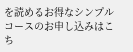を読めるお得なシンプルコースのお申し込みはこち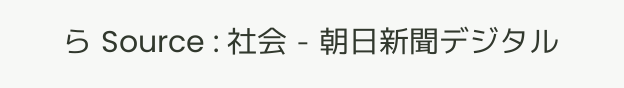ら Source : 社会 - 朝日新聞デジタル